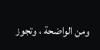ومن الواضحة ، وتجوز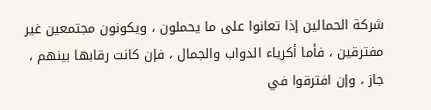شركة الحمالين إذا تعانوا على ما يحملون ، ويكونون مجتمعين غير مفترقين ، فأما أكرياء الدواب والجمال ، فإن كانت رقابها بينهم ، جاز ، وإن افترقوا في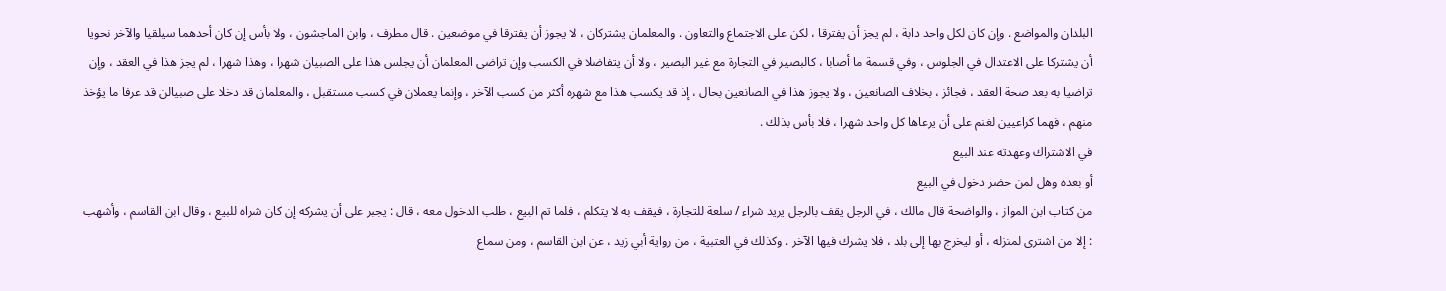البلدان والمواضع . وإن كان لكل واحد دابة ، لم يجز أن يفترقا ، لكن على الاجتماع والتعاون . والمعلمان يشتركان ، لا يجوز أن يفترقا في موضعين . قال مطرف ، وابن الماجشون ، ولا بأس إن كان أحدهما سيلقيا والآخر نحويا أن يشتركا على الاعتدال في الجلوس ، وفي قسمة ما أصابا ، كالبصير في التجارة مع غير البصير ، ولا أن يتفاضلا في الكسب وإن تراضى المعلمان أن يجلس هذا على الصبيان شهرا ، وهذا شهرا ، لم يجز هذا في العقد ، وإن تراضيا به بعد صحة العقد ، فجائز ، بخلاف الصانعين ، ولا يجوز هذا في الصانعين بحال ، إذ قد يكسب هذا مع شهره أكثر من كسب الآخر ، وإنما يعملان في كسب مستقبل ، والمعلمان قد دخلا على صبيالن قد عرفا ما يؤخذ منهم ، فهما كراعيين لغنم على أن يرعاها كل واحد شهرا ، فلا بأس بذلك .
في الاشتراك وعهدته عند البيع
أو بعده وهل لمن حضر دخول في البيع
من كتاب ابن المواز ، والواضحة قال مالك ، في الرجل يقف بالرجل يريد شراء / سلعة للتجارة ، فيقف به لا يتكلم ، فلما تم البيع ، طلب الدخول معه ، قال : يجبر على أن يشركه إن كان شراه للبيع ، وقال ابن القاسم ، وأشهب : إلا من اشترى لمنزله ، أو ليخرج بها إلى بلد ، فلا يشرك فيها الآخر . وكذلك في العتبية ، من رواية أبي زيد ، عن ابن القاسم ، ومن سماع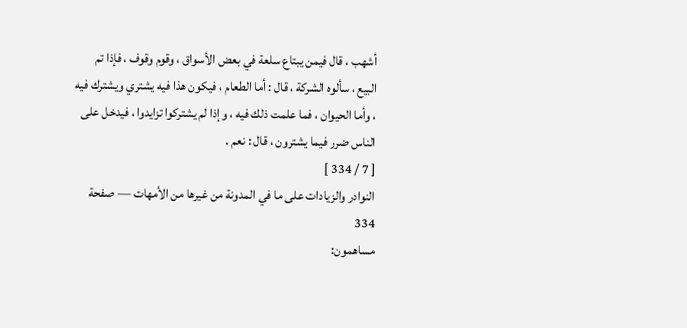أشهب ، قال فيمن يبتاع سلعة في بعض الأسواق ، وقوم وقوف ، فإذا تم البيع ، سألوه الشركة ، قال : أما الطعام ، فيكون هذا فيه يشتري ويشترك فيه ، وأما الحيوان ، فما علمت ذلك فيه ، وإذا لم يشتركوا تزايدوا ، فيدخل على الناس ضرر فيما يشترون ، قال : نعم .
[ 7 / 334 ]
النوادر والزيادات على ما في المدونة من غيرها من الأمهات — صفحة 334
مساهمون: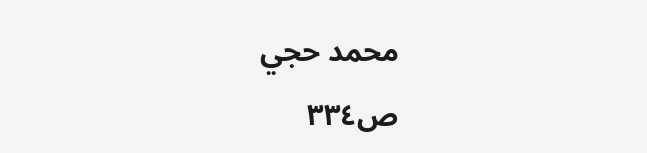محمد حجي
ص٣٣٤